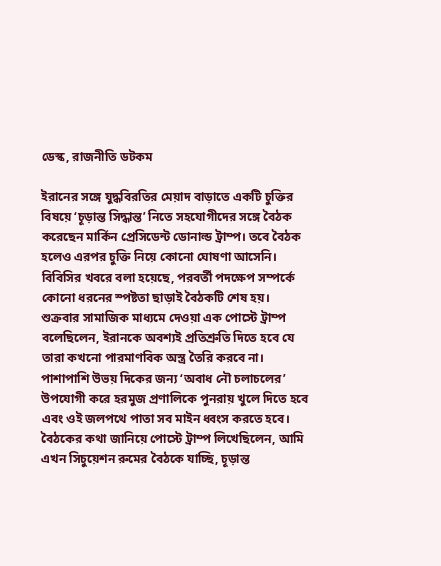ডেস্ক, রাজনীতি ডটকম

ইরানের সঙ্গে যুদ্ধবিরতির মেয়াদ বাড়াতে একটি চুক্তির বিষয়ে ‘চূড়ান্ত সিদ্ধান্ত’ নিতে সহযোগীদের সঙ্গে বৈঠক করেছেন মার্কিন প্রেসিডেন্ট ডোনাল্ড ট্রাম্প। তবে বৈঠক হলেও এরপর চুক্তি নিয়ে কোনো ঘোষণা আসেনি।
বিবিসির খবরে বলা হয়েছে, পরবর্তী পদক্ষেপ সম্পর্কে কোনো ধরনের স্পষ্টতা ছাড়াই বৈঠকটি শেষ হয়।
শুক্রবার সামাজিক মাধ্যমে দেওয়া এক পোস্টে ট্রাম্প বলেছিলেন, ইরানকে অবশ্যই প্রতিশ্রুতি দিতে হবে যে তারা কখনো পারমাণবিক অস্ত্র তৈরি করবে না। পাশাপাশি উভয় দিকের জন্য ‘অবাধ নৌ চলাচলের’ উপযোগী করে হরমুজ প্রণালিকে পুনরায় খুলে দিতে হবে এবং ওই জলপথে পাতা সব মাইন ধ্বংস করতে হবে।
বৈঠকের কথা জানিয়ে পোস্টে ট্রাম্প লিখেছিলেন, আমি এখন সিচুয়েশন রুমের বৈঠকে যাচ্ছি, চূড়ান্ত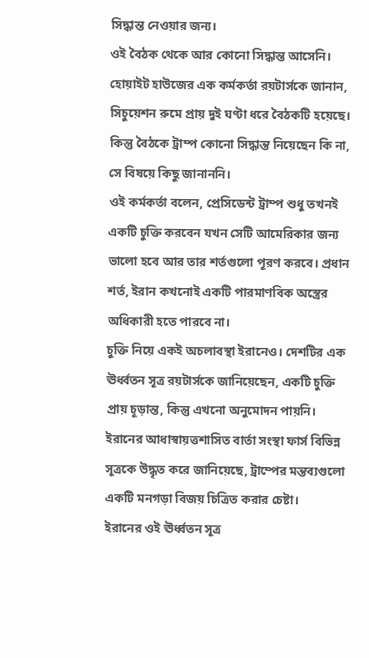সিদ্ধান্ত নেওয়ার জন্য।
ওই বৈঠক থেকে আর কোনো সিদ্ধান্ত আসেনি। হোয়াইট হাউজের এক কর্মকর্তা রয়টার্সকে জানান, সিচুয়েশন রুমে প্রায় দুই ঘণ্টা ধরে বৈঠকটি হয়েছে। কিন্তু বৈঠকে ট্রাম্প কোনো সিদ্ধান্ত নিয়েছেন কি না, সে বিষয়ে কিছু জানাননি।
ওই কর্মকর্তা বলেন, প্রেসিডেন্ট ট্রাম্প শুধু তখনই একটি চুক্তি করবেন যখন সেটি আমেরিকার জন্য ভালো হবে আর তার শর্তগুলো পূরণ করবে। প্রধান শর্ত, ইরান কখনোই একটি পারমাণবিক অস্ত্রের অধিকারী হতে পারবে না।
চুক্তি নিয়ে একই অচলাবস্থা ইরানেও। দেশটির এক ঊর্ধ্বতন সূত্র রয়টার্সকে জানিয়েছেন, একটি চুক্তি প্রায় চূড়ান্ত, কিন্তু এখনো অনুমোদন পায়নি।
ইরানের আধাস্বায়ত্তশাসিত বার্তা সংস্থা ফার্স বিভিন্ন সূত্রকে উদ্ধৃত করে জানিয়েছে, ট্রাম্পের মন্তব্যগুলো একটি মনগড়া বিজয় চিত্রিত করার চেষ্টা।
ইরানের ওই ঊর্ধ্বতন সূত্র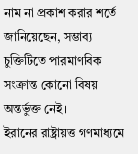নাম না প্রকাশ করার শর্তে জানিয়েছেন, সম্ভাব্য চুক্তিটিতে পারমাণবিক সংক্রান্ত কোনো বিষয় অন্তর্ভুক্ত নেই।
ইরানের রাষ্ট্রায়ত্ত গণমাধ্যমে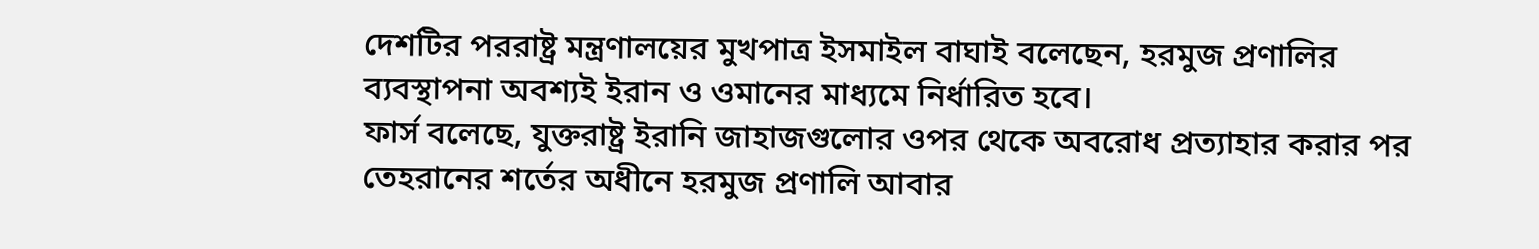দেশটির পররাষ্ট্র মন্ত্রণালয়ের মুখপাত্র ইসমাইল বাঘাই বলেছেন, হরমুজ প্রণালির ব্যবস্থাপনা অবশ্যই ইরান ও ওমানের মাধ্যমে নির্ধারিত হবে।
ফার্স বলেছে, যুক্তরাষ্ট্র ইরানি জাহাজগুলোর ওপর থেকে অবরোধ প্রত্যাহার করার পর তেহরানের শর্তের অধীনে হরমুজ প্রণালি আবার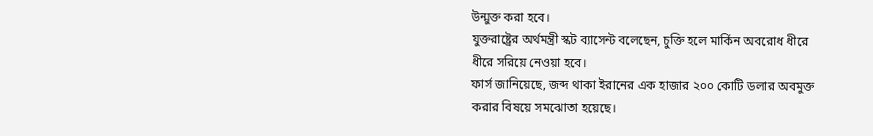উন্মুক্ত করা হবে।
যুক্তরাষ্ট্রের অর্থমন্ত্রী স্কট ব্যাসেন্ট বলেছেন, চুক্তি হলে মার্কিন অবরোধ ধীরে ধীরে সরিয়ে নেওয়া হবে।
ফার্স জানিয়েছে, জব্দ থাকা ইরানের এক হাজার ২০০ কোটি ডলার অবমুক্ত করার বিষয়ে সমঝোতা হয়েছে।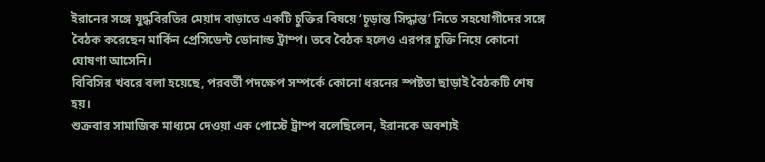ইরানের সঙ্গে যুদ্ধবিরতির মেয়াদ বাড়াতে একটি চুক্তির বিষয়ে ‘চূড়ান্ত সিদ্ধান্ত’ নিতে সহযোগীদের সঙ্গে বৈঠক করেছেন মার্কিন প্রেসিডেন্ট ডোনাল্ড ট্রাম্প। তবে বৈঠক হলেও এরপর চুক্তি নিয়ে কোনো ঘোষণা আসেনি।
বিবিসির খবরে বলা হয়েছে, পরবর্তী পদক্ষেপ সম্পর্কে কোনো ধরনের স্পষ্টতা ছাড়াই বৈঠকটি শেষ হয়।
শুক্রবার সামাজিক মাধ্যমে দেওয়া এক পোস্টে ট্রাম্প বলেছিলেন, ইরানকে অবশ্যই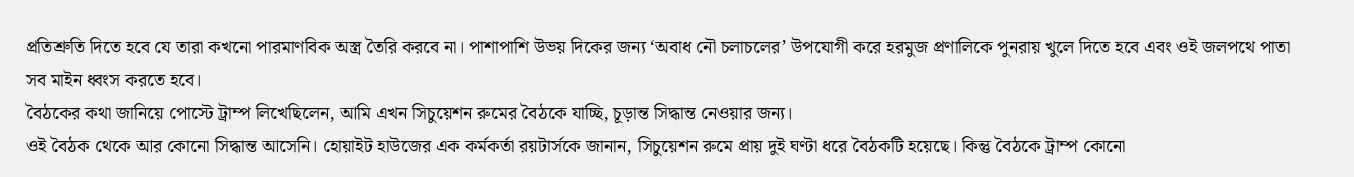প্রতিশ্রুতি দিতে হবে যে তারা কখনো পারমাণবিক অস্ত্র তৈরি করবে না। পাশাপাশি উভয় দিকের জন্য ‘অবাধ নৌ চলাচলের’ উপযোগী করে হরমুজ প্রণালিকে পুনরায় খুলে দিতে হবে এবং ওই জলপথে পাতা সব মাইন ধ্বংস করতে হবে।
বৈঠকের কথা জানিয়ে পোস্টে ট্রাম্প লিখেছিলেন, আমি এখন সিচুয়েশন রুমের বৈঠকে যাচ্ছি, চূড়ান্ত সিদ্ধান্ত নেওয়ার জন্য।
ওই বৈঠক থেকে আর কোনো সিদ্ধান্ত আসেনি। হোয়াইট হাউজের এক কর্মকর্তা রয়টার্সকে জানান, সিচুয়েশন রুমে প্রায় দুই ঘণ্টা ধরে বৈঠকটি হয়েছে। কিন্তু বৈঠকে ট্রাম্প কোনো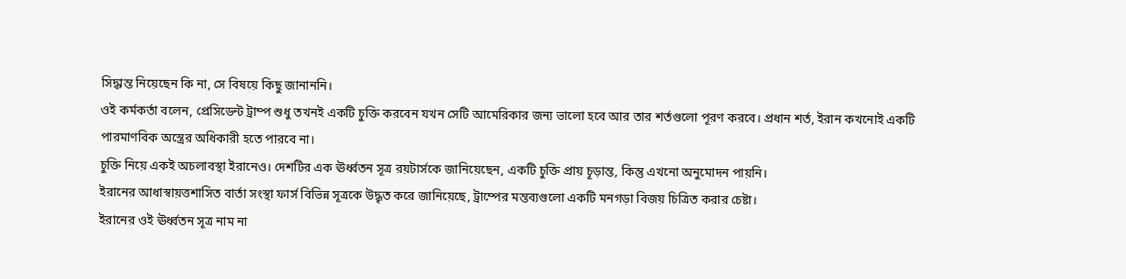সিদ্ধান্ত নিয়েছেন কি না, সে বিষয়ে কিছু জানাননি।
ওই কর্মকর্তা বলেন, প্রেসিডেন্ট ট্রাম্প শুধু তখনই একটি চুক্তি করবেন যখন সেটি আমেরিকার জন্য ভালো হবে আর তার শর্তগুলো পূরণ করবে। প্রধান শর্ত, ইরান কখনোই একটি পারমাণবিক অস্ত্রের অধিকারী হতে পারবে না।
চুক্তি নিয়ে একই অচলাবস্থা ইরানেও। দেশটির এক ঊর্ধ্বতন সূত্র রয়টার্সকে জানিয়েছেন, একটি চুক্তি প্রায় চূড়ান্ত, কিন্তু এখনো অনুমোদন পায়নি।
ইরানের আধাস্বায়ত্তশাসিত বার্তা সংস্থা ফার্স বিভিন্ন সূত্রকে উদ্ধৃত করে জানিয়েছে, ট্রাম্পের মন্তব্যগুলো একটি মনগড়া বিজয় চিত্রিত করার চেষ্টা।
ইরানের ওই ঊর্ধ্বতন সূত্র নাম না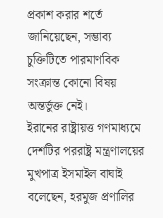প্রকাশ করার শর্তে জানিয়েছেন, সম্ভাব্য চুক্তিটিতে পারমাণবিক সংক্রান্ত কোনো বিষয় অন্তর্ভুক্ত নেই।
ইরানের রাষ্ট্রায়ত্ত গণমাধ্যমে দেশটির পররাষ্ট্র মন্ত্রণালয়ের মুখপাত্র ইসমাইল বাঘাই বলেছেন, হরমুজ প্রণালির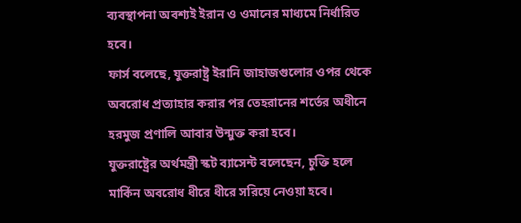ব্যবস্থাপনা অবশ্যই ইরান ও ওমানের মাধ্যমে নির্ধারিত হবে।
ফার্স বলেছে, যুক্তরাষ্ট্র ইরানি জাহাজগুলোর ওপর থেকে অবরোধ প্রত্যাহার করার পর তেহরানের শর্তের অধীনে হরমুজ প্রণালি আবার উন্মুক্ত করা হবে।
যুক্তরাষ্ট্রের অর্থমন্ত্রী স্কট ব্যাসেন্ট বলেছেন, চুক্তি হলে মার্কিন অবরোধ ধীরে ধীরে সরিয়ে নেওয়া হবে।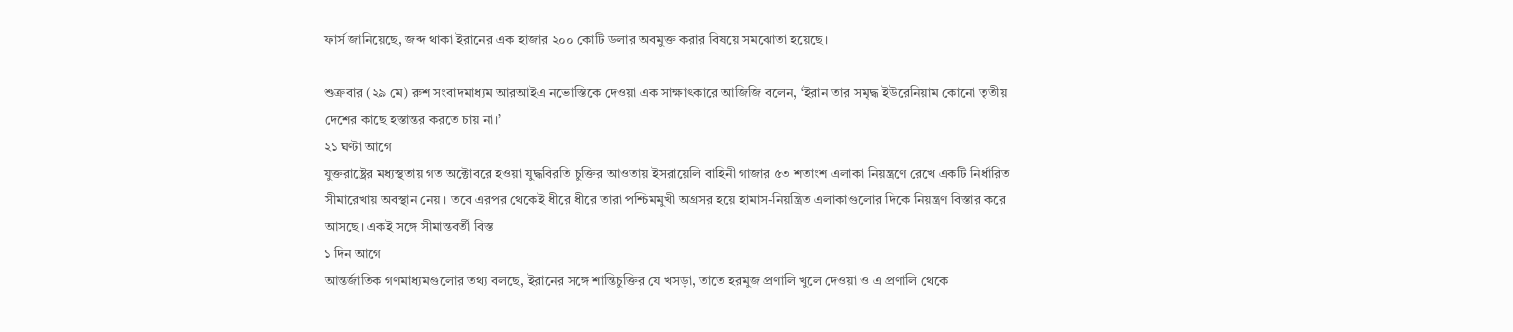ফার্স জানিয়েছে, জব্দ থাকা ইরানের এক হাজার ২০০ কোটি ডলার অবমুক্ত করার বিষয়ে সমঝোতা হয়েছে।

শুক্রবার (২৯ মে) রুশ সংবাদমাধ্যম আরআইএ নভোস্তিকে দেওয়া এক সাক্ষাৎকারে আজিজি বলেন, ‘ইরান তার সমৃদ্ধ ইউরেনিয়াম কোনো তৃতীয় দেশের কাছে হস্তান্তর করতে চায় না।’
২১ ঘণ্টা আগে
যুক্তরাষ্ট্রের মধ্যস্থতায় গত অক্টোবরে হওয়া যুদ্ধবিরতি চুক্তির আওতায় ইসরায়েলি বাহিনী গাজার ৫৩ শতাংশ এলাকা নিয়ন্ত্রণে রেখে একটি নির্ধারিত সীমারেখায় অবস্থান নেয়। তবে এরপর থেকেই ধীরে ধীরে তারা পশ্চিমমুখী অগ্রসর হয়ে হামাস-নিয়ন্ত্রিত এলাকাগুলোর দিকে নিয়ন্ত্রণ বিস্তার করে আসছে। একই সঙ্গে সীমান্তবর্তী বিস্ত
১ দিন আগে
আন্তর্জাতিক গণমাধ্যমগুলোর তথ্য বলছে, ইরানের সঙ্গে শান্তিচুক্তির যে খসড়া, তাতে হরমুজ প্রণালি খুলে দেওয়া ও এ প্রণালি থেকে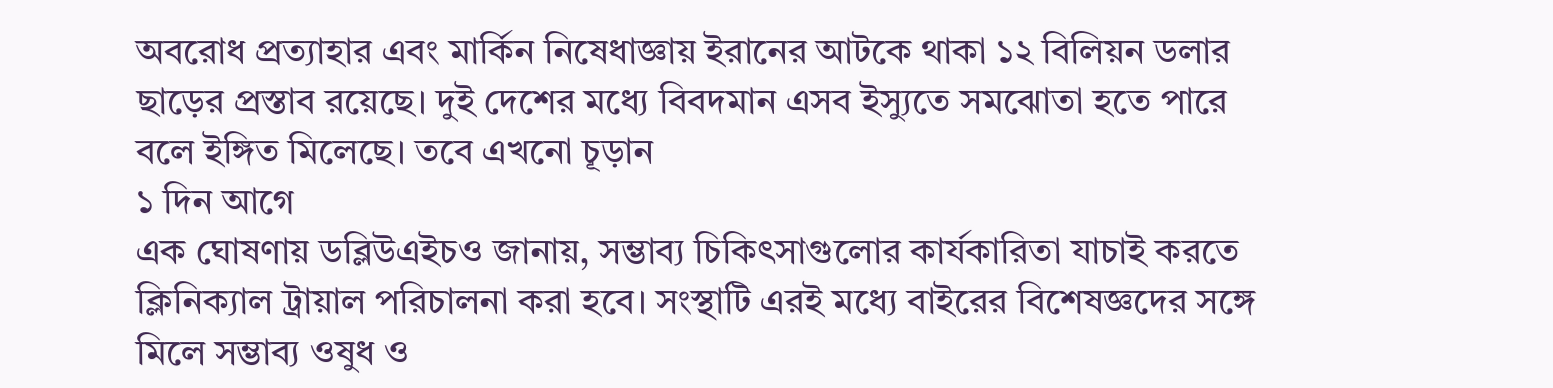অবরোধ প্রত্যাহার এবং মার্কিন নিষেধাজ্ঞায় ইরানের আটকে থাকা ১২ বিলিয়ন ডলার ছাড়ের প্রস্তাব রয়েছে। দুই দেশের মধ্যে বিবদমান এসব ইস্যুতে সমঝোতা হতে পারে বলে ইঙ্গিত মিলেছে। তবে এখনো চূড়ান
১ দিন আগে
এক ঘোষণায় ডব্লিউএইচও জানায়, সম্ভাব্য চিকিৎসাগুলোর কার্যকারিতা যাচাই করতে ক্লিনিক্যাল ট্রায়াল পরিচালনা করা হবে। সংস্থাটি এরই মধ্যে বাইরের বিশেষজ্ঞদের সঙ্গে মিলে সম্ভাব্য ওষুধ ও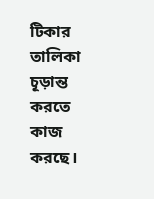টিকার তালিকা চূড়ান্ত করতে কাজ করছে।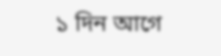১ দিন আগে